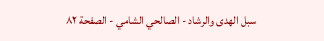سبل الهدى والرشاد - الصالحي الشامي - الصفحة ٨٢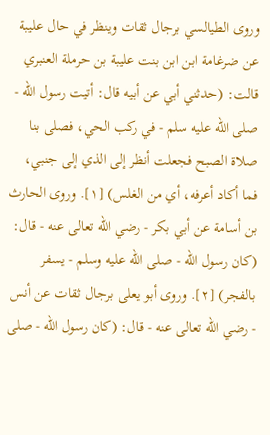وروى الطيالسي برجال ثقات وينظر في حال عليبة عن ضرغامة ابن ابن بنت عليبة بن حرملة العنبري قالت: (حدثني أبي عن أبيه قال: أتيت رسول الله - صلى الله عليه سلم - في ركب الحي، فصلى بنا صلاة الصبح فجعلت أنظر إلى الذي إلى جنبي، فما أكاد أعرفه، أي من الغلس) [١]. وروى الحارث بن أسامة عن أبي بكر - رضي الله تعالى عنه - قال: (كان رسول الله - صلى الله عليه وسلم - يسفر بالفجر) [٢]. وروى أبو يعلى برجال ثقات عن أنس - رضي الله تعالى عنه - قال: (كان رسول الله - صلى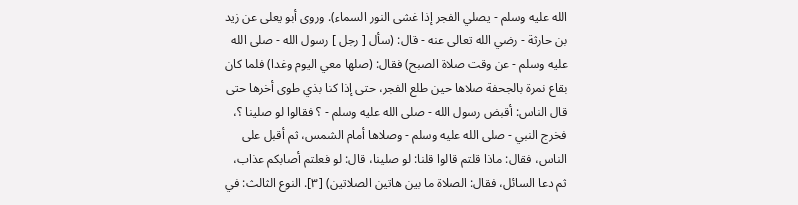الله عليه وسلم - يصلي الفجر إذا غشى النور السماء). وروى أبو يعلى عن زيد بن حارثة - رضي الله تعالى عنه - قال: (سأل [ رجل ] رسول الله - صلى الله عليه وسلم - عن وقت صلاة الصبح) فقال: (صلها معي اليوم وغدا) فلما كان بقاع نمرة بالجحفة صلاها حين طلع الفجر، حتى إذا كنا بذي طوى أخرها حتى قال الناس: أقبض رسول الله - صلى الله عليه وسلم - ؟ فقالوا لو صلينا ؟، فخرج النبي - صلى الله عليه وسلم - وصلاها أمام الشمس، ثم أقبل على الناس، فقال: ماذا قلتم قالوا قلنا: لو صلينا، قال: لو فعلتم أصابكم عذاب، ثم دعا السائل، فقال: الصلاة ما بين هاتين الصلاتين) [٣]. النوع الثالث: في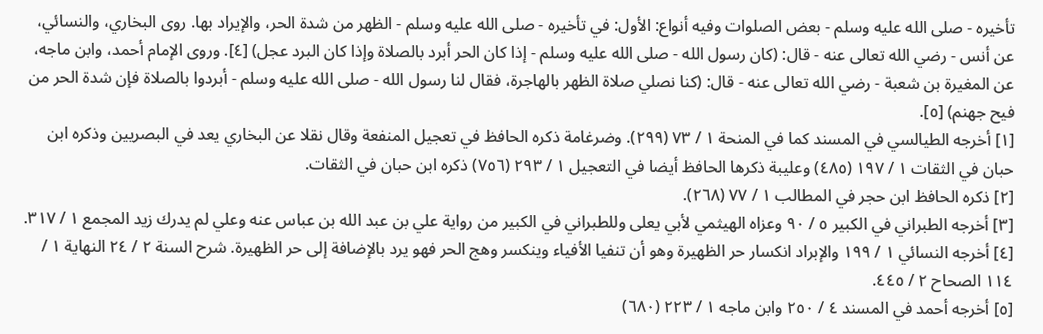تأخيره - صلى الله عليه وسلم - بعض الصلوات وفيه أنواع: الأول: في تأخيره - صلى الله عليه وسلم - الظهر من شدة الحر، والإيراد بها. روى البخاري، والنسائي، عن أنس - رضي الله تعالى عنه - قال: (كان رسول الله - صلى الله عليه وسلم - إذا كان الحر أبرد بالصلاة وإذا كان البرد عجل) [٤]. وروى الإمام أحمد، وابن ماجه، عن المغيرة بن شعبة - رضي الله تعالى عنه - قال: (كنا نصلي صلاة الظهر بالهاجرة، فقال لنا رسول الله - صلى الله عليه وسلم - أبردوا بالصلاة فإن شدة الحر من فيح جهنم) [٥].
[١] أخرجه الطيالسي في المسند كما في المنحة ١ / ٧٣ (٢٩٩). وضرغامة ذكره الحافظ في تعجيل المنفعة وقال نقلا عن البخاري يعد في البصريين وذكره ابن حبان في الثقات ١ / ١٩٧ (٤٨٥) وعليبة ذكرها الحافظ أيضا في التعجيل ١ / ٢٩٣ (٧٥٦) ذكره ابن حبان في الثقات.
[٢] ذكره الحافظ ابن حجر في المطالب ١ / ٧٧ (٢٦٨).
[٣] أخرجه الطبراني في الكبير ٥ / ٩٠ وعزاه الهيثمي لأبي يعلى وللطبراني في الكبير من رواية علي بن عبد الله بن عباس عنه وعلي لم يدرك زيد المجمع ١ / ٣١٧.
[٤] أخرجه النسائي ١ / ١٩٩ والإبراد انكسار حر الظهيرة وهو أن تنفيا الأفياء وينكسر وهج الحر فهو يرد بالإضافة إلى حر الظهيرة. شرح السنة ٢ / ٢٤ النهاية ١ / ١١٤ الصحاح ٢ / ٤٤٥.
[٥] أخرجه أحمد في المسند ٤ / ٢٥٠ وابن ماجه ١ / ٢٢٣ (٦٨٠)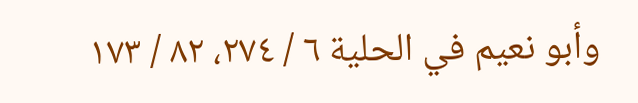وأبو نعيم في الحلية ٦ / ٢٧٤، ٨٢ / ١٧٣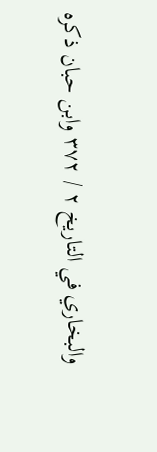والبخاري في التاريخ ٢ / ٣٧٢ وابن حبان ذكره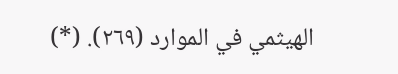الهيثمي في الموارد (٢٦٩). (*)